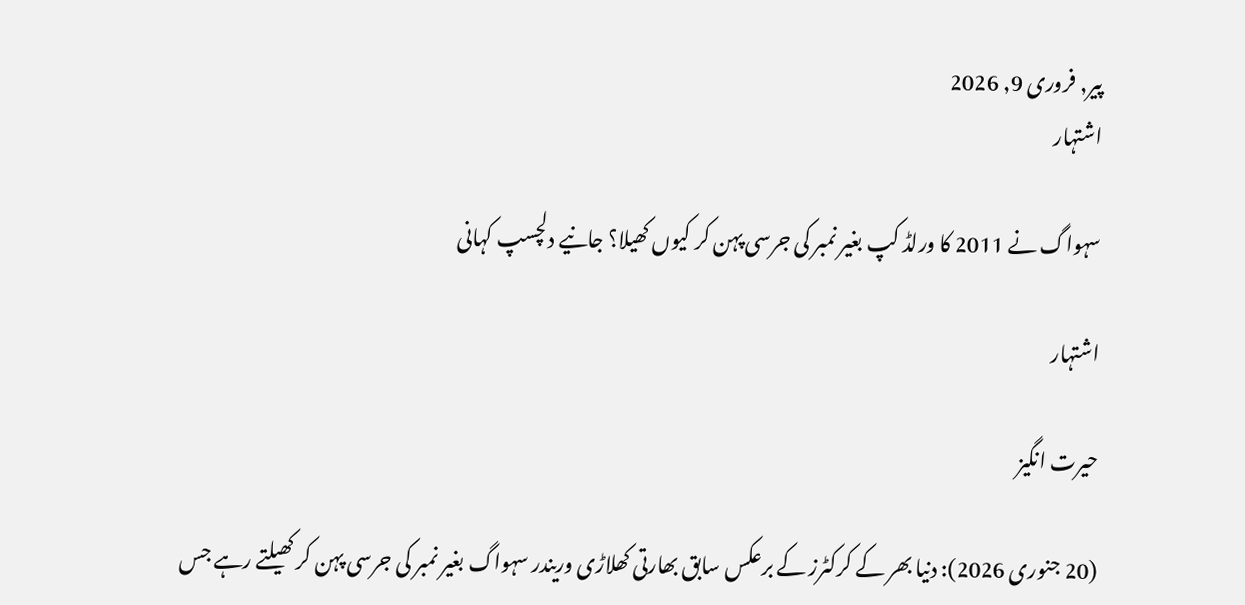پیر, فروری 9, 2026
اشتہار

سہواگ نے 2011 کا ورلڈ کپ بغیر نمبر کی جرسی پہن کر کیوں کھیلا؟ جانیے دلچسپ کہانی

اشتہار

حیرت انگیز

(20 جنوری 2026): دنیا بھر کے کرکٹرز کے برعکس سابق بھارتی کھلاڑی وریندر سہواگ بغیر نمبر کی جرسی پہن کر کھیلتے رہے جس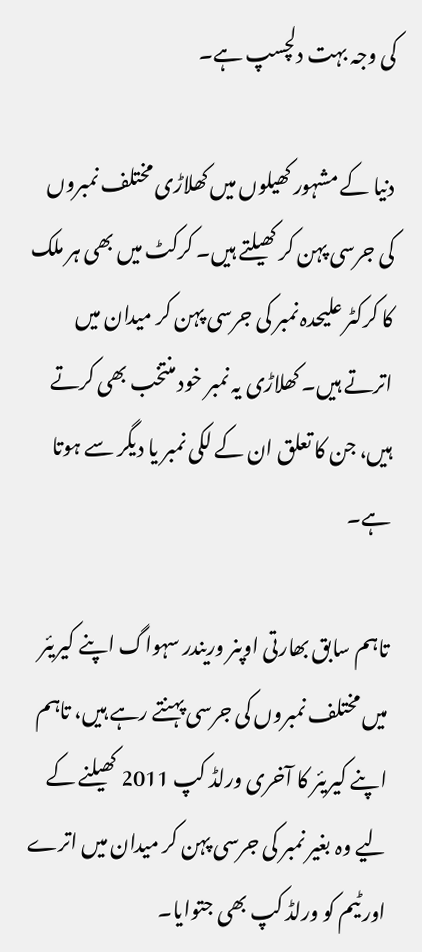کی وجہ بہت دلچسپ ہے۔

دنیا کے مشہور کھیلوں میں کھلاڑی مختلف نمبروں کی جرسی پہن کر کھیلتے ہیں۔ کرکٹ میں بھی ہر ملک کا کرکٹر علیحدہ نمبر کی جرسی پہن کر میدان میں اترتے ہیں۔ کھلاڑی یہ نمبر خود منتخب بھی کرتے ہیں، جن کا تعلق ان کے لکی نمبر یا دیگر سے ہوتا ہے۔

تاہم سابق بھارتی اوپنر وریندر سہواگ اپنے کیریئر میں مختلف نمبروں کی جرسی پہنتے رہے ہیں، تاہم اپنے کیریئر کا آخری ورلڈ کپ 2011 کھیلنے کے لیے وہ بغیر نمبر کی جرسی پہن کر میدان میں اترے اور ٹیم کو ورلڈ کپ بھی جتوایا۔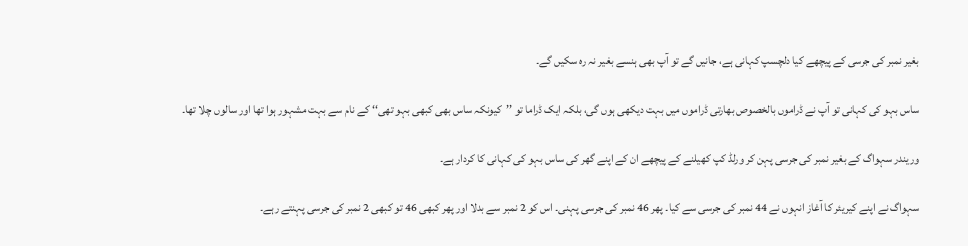بغیر نمبر کی جرسی کے پیچھے کیا دلچسپ کہانی ہے، جانیں گے تو آپ بھی ہنسے بغیر نہ رہ سکیں گے۔

ساس بہو کی کہانی تو آپ نے ڈراموں بالخصوص بھارتی ڈراموں میں بہت دیکھی ہوں گی، بلکہ ایک ڈراما تو ’’کیونکہ ساس بھی کبھی بہو تھی‘‘ کے نام سے بہت مشہور ہوا تھا اور سالوں چلا تھا۔

وریندر سہواگ کے بغیر نمبر کی جرسی پہن کر ورلڈ کپ کھیلنے کے پیچھے ان کے اپنے گھر کی ساس بہو کی کہانی کا کردار ہے۔

سہواگ نے اپنے کیریئر کا آغاز انہوں نے 44 نمبر کی جرسی سے کیا۔ پھر 46 نمبر کی جرسی پہنی۔ اس کو 2 نمبر سے بدلا اور پھر کبھی 46 تو کبھی 2 نمبر کی جرسی پہنتے رہے۔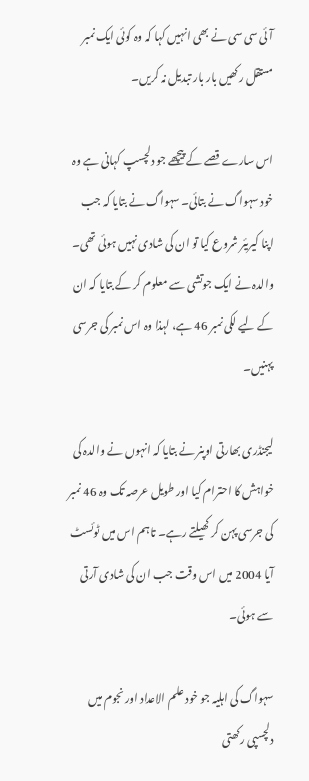آئی سی سی نے بھی انہیں کہا کہ وہ کوئی ایک نمبر مستقل رکھیں بار بار تبدیل نہ کریں۔

اس سارے قصے کے پیچھے جو دلچسپ کہانی ہے وہ خود سہواگ نے بتائی۔ سہواگ نے بتایا کہ جب اپنا کیریئر شروع کیا تو ان کی شادی نہیں ہوئی تھی۔ والدہ نے ایک جوتشی سے معلوم کر کے بتایا کہ ان کے لیے لکی نمبر 46 ہے، لہذا وہ اس نمبر کی جرسی پہنیں۔

لیجنڈری بھارتی اوپنر نے بتایا کہ انہوں نے والدہ کی خواہش کا احترام کیا اور طویل عرصہ تک وہ 46 نمبر کی جرسی پہن کر کھیلتے رہے۔ تاہم اس میں ٹوئسٹ آیا 2004 میں اس وقت جب ان کی شادی آرتی سے ہوئی۔

سہواگ کی اہلیہ جو خود علم الاعداد اور نجوم میں دلچسپی رکھتی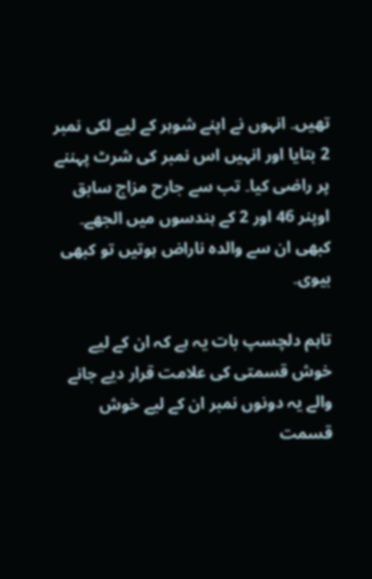تھیں۔ انہوں نے اپنے شوہر کے لیے لکی نمبر 2 بتایا اور انہیں اس نمبر کی شرٹ پہننے پر راضی کیا۔ تب سے جارح مزاج سابق اوپنر 46 اور 2 کے ہندسوں میں الجھے۔ کبھی ان سے والدہ ناراض ہوتیں تو کبھی بیوی۔

تاہم دلچسپ بات یہ ہے کہ ان کے لیے خوش قسمتی کی علامت قرار دیے جانے والے یہ دونوں نمبر ان کے لیے خوش قسمت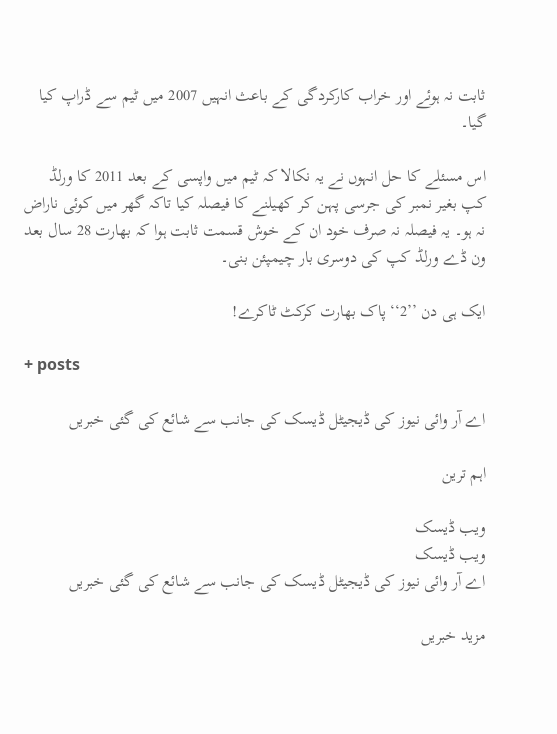ثابت نہ ہوئے اور خراب کارکردگی کے باعث انہیں 2007 میں ٹیم سے ڈراپ کیا گیا۔

اس مسئلے کا حل انہوں نے یہ نکالا کہ ٹیم میں واپسی کے بعد 2011 کا ورلڈ کپ بغیر نمبر کی جرسی پہن کر کھیلنے کا فیصلہ کیا تاکہ گھر میں کوئی ناراض نہ ہو۔ یہ فیصلہ نہ صرف خود ان کے خوش قسمت ثابت ہوا کہ بھارت 28 سال بعد ون ڈے ورلڈ کپ کی دوسری بار چیمپئن بنی۔

ایک ہی دن ’’2‘‘ پاک بھارت کرکٹ ٹاکرے!

+ posts

اے آر وائی نیوز کی ڈیجیٹل ڈیسک کی جانب سے شائع کی گئی خبریں

اہم ترین

ویب ڈیسک
ویب ڈیسک
اے آر وائی نیوز کی ڈیجیٹل ڈیسک کی جانب سے شائع کی گئی خبریں

مزید خبریں